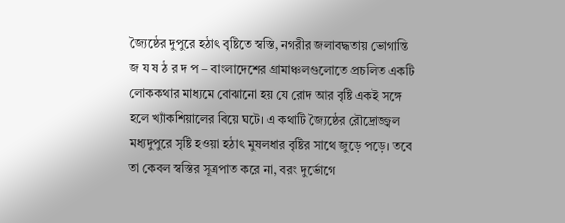জ্যৈষ্ঠের দুপুরে হঠাৎ বৃষ্টিতে স্বস্তি, নগরীর জলাবদ্ধতায় ভোগান্তি
জ য ষ ঠ র দ প – বাংলাদেশের গ্রামাঞ্চলগুলোতে প্রচলিত একটি লোককথার মাধ্যমে বোঝানো হয় যে রোদ আর বৃষ্টি একই সঙ্গে হলে খ্যাঁকশিয়ালের বিয়ে ঘটে। এ কথাটি জ্যৈষ্ঠের রৌদ্রোজ্জ্বল মধ্যদুপুরে সৃষ্টি হওয়া হঠাৎ মুষলধার বৃষ্টির সাথে জুড়ে পড়ে। তবে তা কেবল স্বস্তির সূত্রপাত করে না, বরং দুর্ভোগে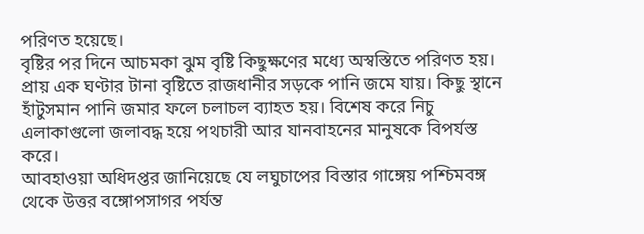পরিণত হয়েছে।
বৃষ্টির পর দিনে আচমকা ঝুম বৃষ্টি কিছুক্ষণের মধ্যে অস্বস্তিতে পরিণত হয়। প্রায় এক ঘণ্টার টানা বৃষ্টিতে রাজধানীর সড়কে পানি জমে যায়। কিছু স্থানে হাঁটুসমান পানি জমার ফলে চলাচল ব্যাহত হয়। বিশেষ করে নিচু এলাকাগুলো জলাবদ্ধ হয়ে পথচারী আর যানবাহনের মানুষকে বিপর্যস্ত করে।
আবহাওয়া অধিদপ্তর জানিয়েছে যে লঘুচাপের বিস্তার গাঙ্গেয় পশ্চিমবঙ্গ থেকে উত্তর বঙ্গোপসাগর পর্যন্ত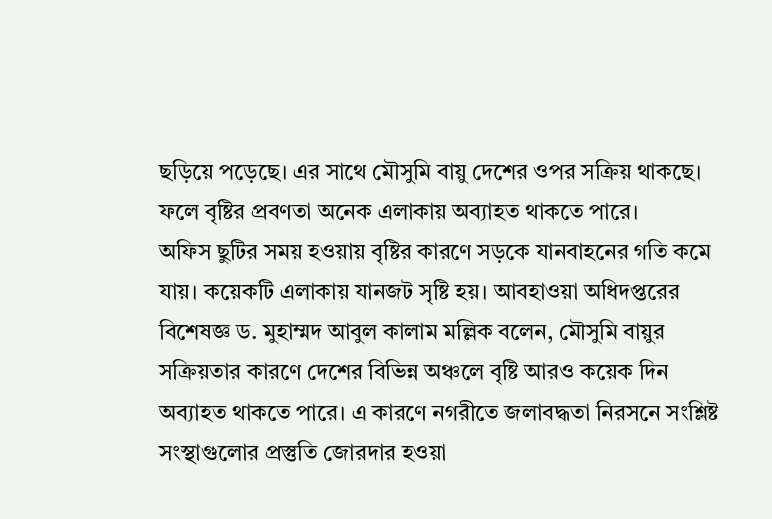ছড়িয়ে পড়েছে। এর সাথে মৌসুমি বায়ু দেশের ওপর সক্রিয় থাকছে। ফলে বৃষ্টির প্রবণতা অনেক এলাকায় অব্যাহত থাকতে পারে।
অফিস ছুটির সময় হওয়ায় বৃষ্টির কারণে সড়কে যানবাহনের গতি কমে যায়। কয়েকটি এলাকায় যানজট সৃষ্টি হয়। আবহাওয়া অধিদপ্তরের বিশেষজ্ঞ ড. মুহাম্মদ আবুল কালাম মল্লিক বলেন, মৌসুমি বায়ুর সক্রিয়তার কারণে দেশের বিভিন্ন অঞ্চলে বৃষ্টি আরও কয়েক দিন অব্যাহত থাকতে পারে। এ কারণে নগরীতে জলাবদ্ধতা নিরসনে সংশ্লিষ্ট সংস্থাগুলোর প্রস্তুতি জোরদার হওয়া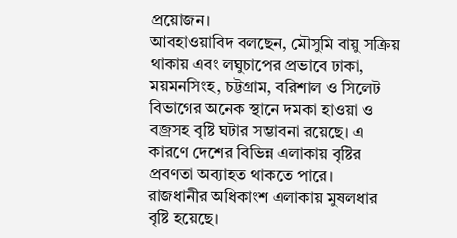প্রয়োজন।
আবহাওয়াবিদ বলছেন, মৌসুমি বায়ু সক্রিয় থাকায় এবং লঘুচাপের প্রভাবে ঢাকা, ময়মনসিংহ, চট্টগ্রাম, বরিশাল ও সিলেট বিভাগের অনেক স্থানে দমকা হাওয়া ও বজ্রসহ বৃষ্টি ঘটার সম্ভাবনা রয়েছে। এ কারণে দেশের বিভিন্ন এলাকায় বৃষ্টির প্রবণতা অব্যাহত থাকতে পারে।
রাজধানীর অধিকাংশ এলাকায় মুষলধার বৃষ্টি হয়েছে।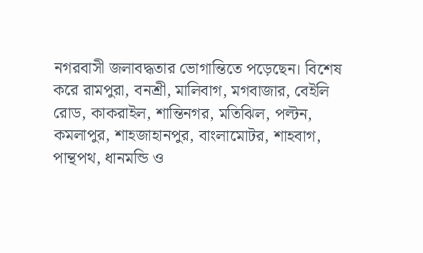নগরবাসী জলাবদ্ধতার ভোগান্তিতে পড়েছেন। বিশেষ করে রামপুরা, বনশ্রী, মালিবাগ, মগবাজার, বেইলি রোড, কাকরাইল, শান্তিনগর, মতিঝিল, পল্টন, কমলাপুর, শাহজাহানপুর, বাংলামোটর, শাহবাগ, পান্থপথ, ধানমন্ডি ও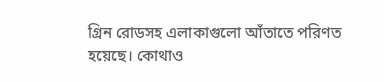গ্রিন রোডসহ এলাকাগুলো আঁতাতে পরিণত হয়েছে। কোথাও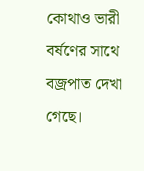কোথাও ভারী বর্ষণের সাথে বজ্রপাত দেখা গেছে।